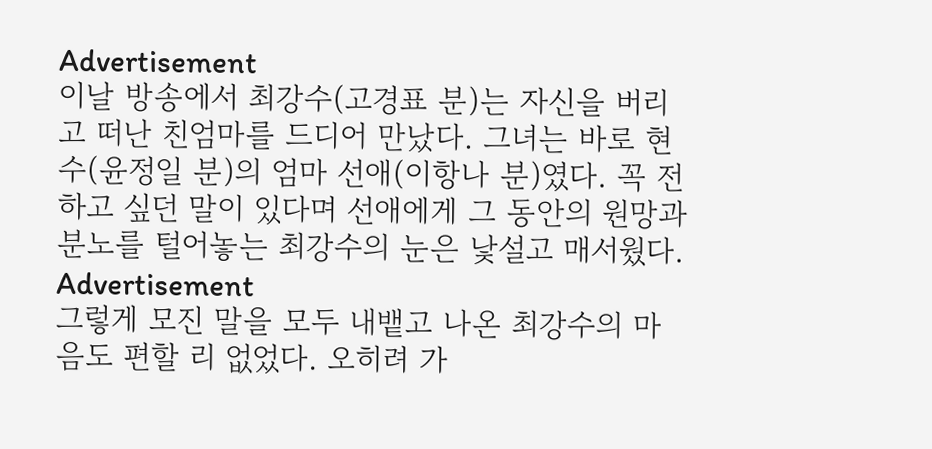Advertisement
이날 방송에서 최강수(고경표 분)는 자신을 버리고 떠난 친엄마를 드디어 만났다. 그녀는 바로 현수(윤정일 분)의 엄마 선애(이항나 분)였다. 꼭 전하고 싶던 말이 있다며 선애에게 그 동안의 원망과 분노를 털어놓는 최강수의 눈은 낯설고 매서웠다.
Advertisement
그렇게 모진 말을 모두 내뱉고 나온 최강수의 마음도 편할 리 없었다. 오히려 가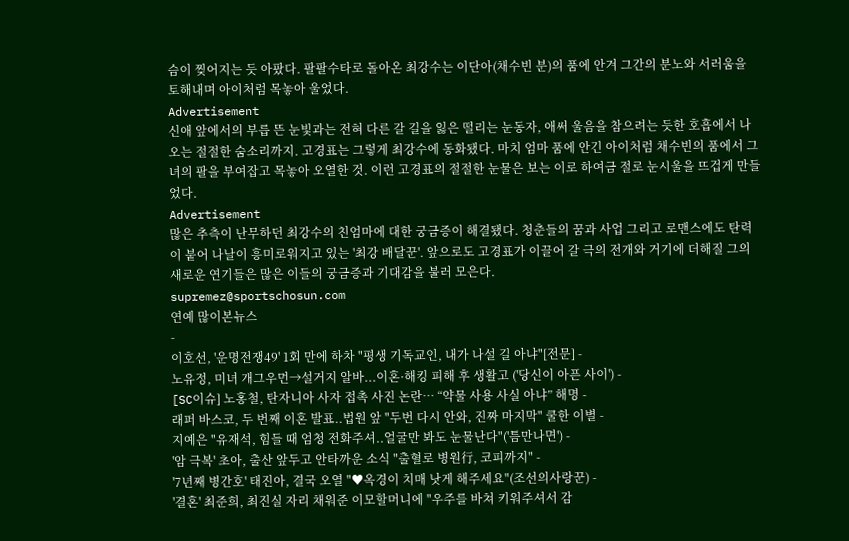슴이 찢어지는 듯 아팠다. 팔팔수타로 돌아온 최강수는 이단아(채수빈 분)의 품에 안겨 그간의 분노와 서러움을 토해내며 아이처럼 목놓아 울었다.
Advertisement
신애 앞에서의 부릅 뜬 눈빛과는 전혀 다른 갈 길을 잃은 떨리는 눈동자, 애써 울음을 참으려는 듯한 호흡에서 나오는 절절한 숨소리까지. 고경표는 그렇게 최강수에 동화됐다. 마치 엄마 품에 안긴 아이처럼 채수빈의 품에서 그녀의 팔을 부여잡고 목놓아 오열한 것. 이런 고경표의 절절한 눈물은 보는 이로 하여금 절로 눈시울을 뜨겁게 만들었다.
Advertisement
많은 추측이 난무하던 최강수의 친엄마에 대한 궁금증이 해결됐다. 청춘들의 꿈과 사업 그리고 로맨스에도 탄력이 붙어 나날이 흥미로워지고 있는 '최강 배달꾼'. 앞으로도 고경표가 이끌어 갈 극의 전개와 거기에 더해질 그의 새로운 연기들은 많은 이들의 궁금증과 기대감을 불러 모은다.
supremez@sportschosun.com
연예 많이본뉴스
-
이호선, '운명전쟁49' 1회 만에 하차 "평생 기독교인, 내가 나설 길 아냐"[전문] -
노유정, 미녀 개그우먼→설거지 알바...이혼·해킹 피해 후 생활고 ('당신이 아픈 사이') -
[SC이슈] 노홍철, 탄자니아 사자 접촉 사진 논란… “약물 사용 사실 아냐” 해명 -
래퍼 바스코, 두 번째 이혼 발표..법원 앞 "두번 다시 안와, 진짜 마지막" 쿨한 이별 -
지예은 "유재석, 힘들 때 엄청 전화주셔..얼굴만 봐도 눈물난다"('틈만나면') -
'암 극복' 초아, 출산 앞두고 안타까운 소식 "출혈로 병원行, 코피까지" -
'7년째 병간호' 태진아, 결국 오열 "♥옥경이 치매 낫게 해주세요"(조선의사랑꾼) -
'결혼' 최준희, 최진실 자리 채워준 이모할머니에 "우주를 바쳐 키워주셔서 감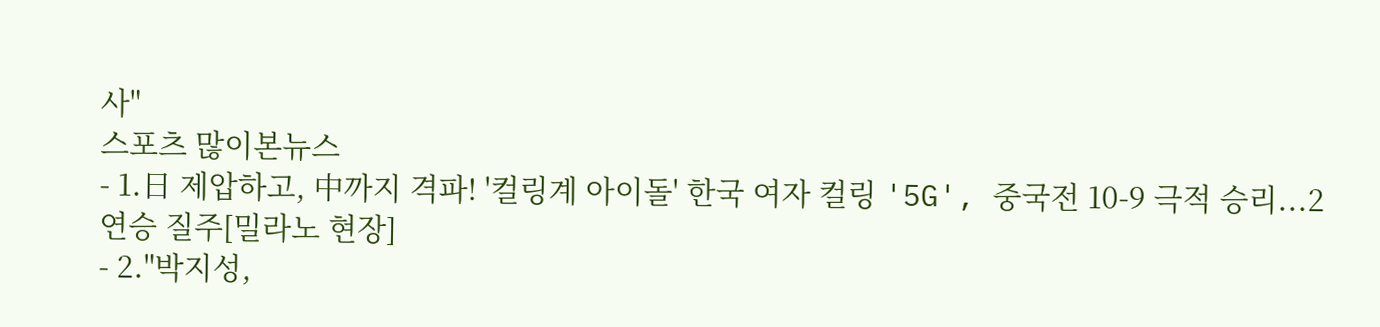사"
스포츠 많이본뉴스
- 1.日 제압하고, 中까지 격파! '컬링계 아이돌' 한국 여자 컬링 '5G', 중국전 10-9 극적 승리...2연승 질주[밀라노 현장]
- 2."박지성,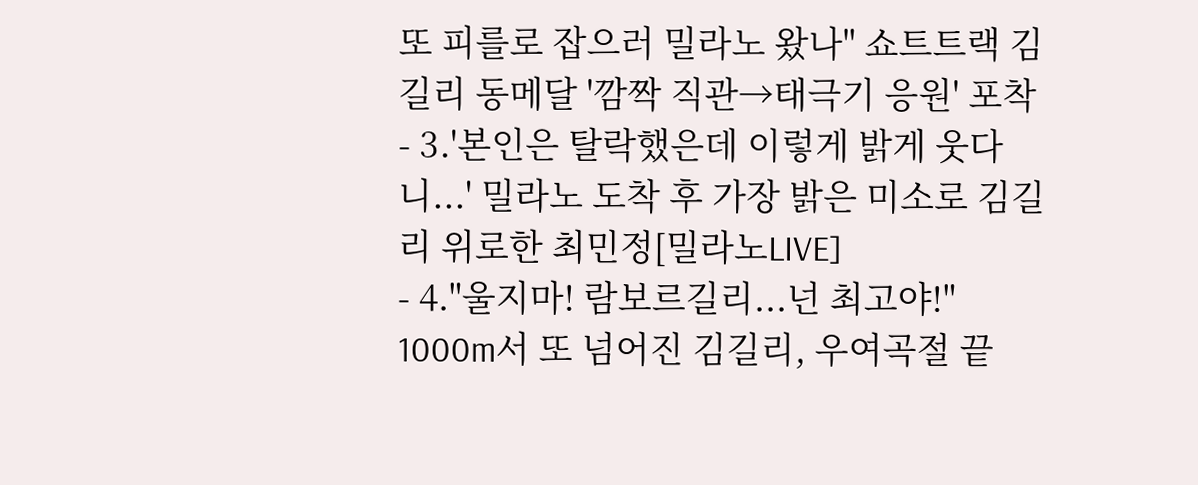또 피를로 잡으러 밀라노 왔나" 쇼트트랙 김길리 동메달 '깜짝 직관→태극기 응원' 포착
- 3.'본인은 탈락했은데 이렇게 밝게 웃다니...' 밀라노 도착 후 가장 밝은 미소로 김길리 위로한 최민정[밀라노LIVE]
- 4."울지마! 람보르길리...넌 최고야!" 1000m서 또 넘어진 김길리, 우여곡절 끝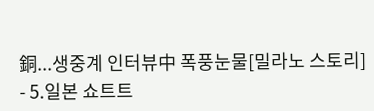銅...생중계 인터뷰中 폭풍눈물[밀라노 스토리]
- 5.일본 쇼트트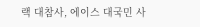랙 대참사, 에이스 대국민 사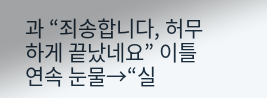과 “죄송합니다, 허무하게 끝났네요” 이틀 연속 눈물→“실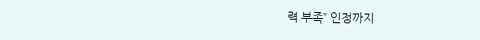력 부족” 인정까지